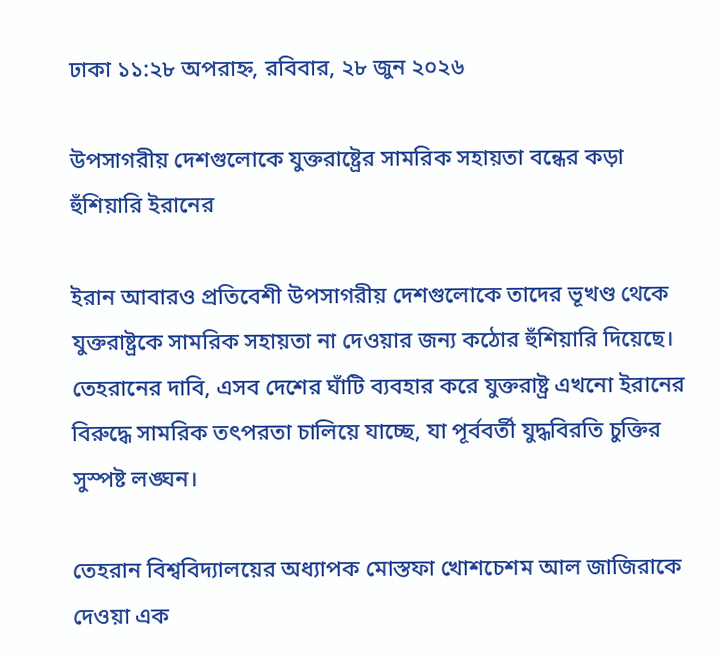ঢাকা ১১:২৮ অপরাহ্ন, রবিবার, ২৮ জুন ২০২৬

উপসাগরীয় দেশগুলোকে যুক্তরাষ্ট্রের সামরিক সহায়তা বন্ধের কড়া হুঁশিয়ারি ইরানের

ইরান আবারও প্রতিবেশী উপসাগরীয় দেশগুলোকে তাদের ভূখণ্ড থেকে যুক্তরাষ্ট্রকে সামরিক সহায়তা না দেওয়ার জন্য কঠোর হুঁশিয়ারি দিয়েছে। তেহরানের দাবি, এসব দেশের ঘাঁটি ব্যবহার করে যুক্তরাষ্ট্র এখনো ইরানের বিরুদ্ধে সামরিক তৎপরতা চালিয়ে যাচ্ছে, যা পূর্ববর্তী যুদ্ধবিরতি চুক্তির সুস্পষ্ট লঙ্ঘন।

তেহরান বিশ্ববিদ্যালয়ের অধ্যাপক মোস্তফা খোশচেশম আল জাজিরাকে দেওয়া এক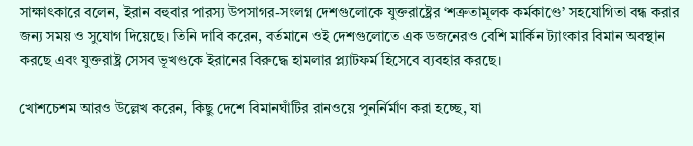সাক্ষাৎকারে বলেন, ইরান বহুবার পারস্য উপসাগর-সংলগ্ন দেশগুলোকে যুক্তরাষ্ট্রের ‘শত্রুতামূলক কর্মকাণ্ডে’ সহযোগিতা বন্ধ করার জন্য সময় ও সুযোগ দিয়েছে। তিনি দাবি করেন, বর্তমানে ওই দেশগুলোতে এক ডজনেরও বেশি মার্কিন ট্যাংকার বিমান অবস্থান করছে এবং যুক্তরাষ্ট্র সেসব ভূখণ্ডকে ইরানের বিরুদ্ধে হামলার প্ল্যাটফর্ম হিসেবে ব্যবহার করছে।

খোশচেশম আরও উল্লেখ করেন, কিছু দেশে বিমানঘাঁটির রানওয়ে পুনর্নির্মাণ করা হচ্ছে, যা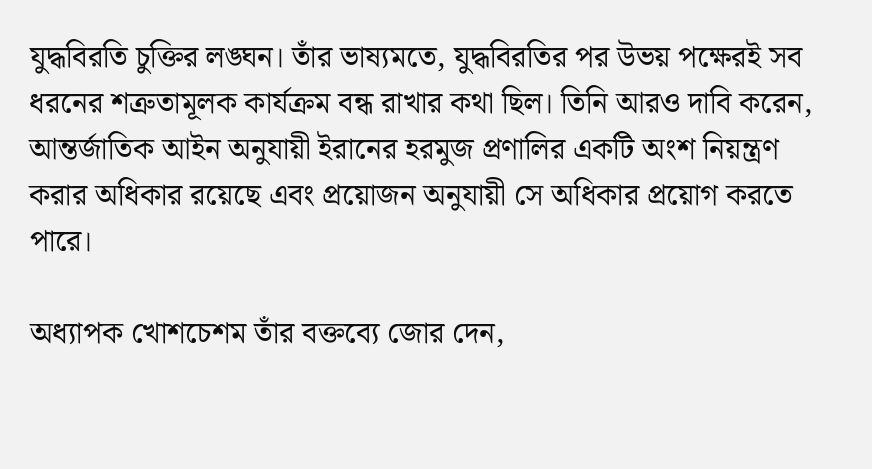যুদ্ধবিরতি চুক্তির লঙ্ঘন। তাঁর ভাষ্যমতে, যুদ্ধবিরতির পর উভয় পক্ষেরই সব ধরনের শত্রুতামূলক কার্যক্রম বন্ধ রাখার কথা ছিল। তিনি আরও দাবি করেন, আন্তর্জাতিক আইন অনুযায়ী ইরানের হরমুজ প্রণালির একটি অংশ নিয়ন্ত্রণ করার অধিকার রয়েছে এবং প্রয়োজন অনুযায়ী সে অধিকার প্রয়োগ করতে পারে।

অধ্যাপক খোশচেশম তাঁর বক্তব্যে জোর দেন,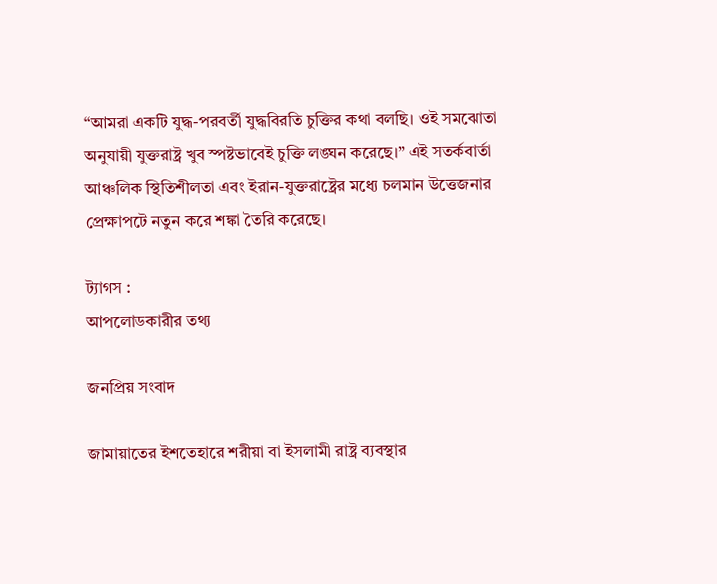“আমরা একটি যুদ্ধ-পরবর্তী যুদ্ধবিরতি চুক্তির কথা বলছি। ওই সমঝোতা অনুযায়ী যুক্তরাষ্ট্র খুব স্পষ্টভাবেই চুক্তি লঙ্ঘন করেছে।” এই সতর্কবার্তা আঞ্চলিক স্থিতিশীলতা এবং ইরান-যুক্তরাষ্ট্রের মধ্যে চলমান উত্তেজনার প্রেক্ষাপটে নতুন করে শঙ্কা তৈরি করেছে।

ট্যাগস :
আপলোডকারীর তথ্য

জনপ্রিয় সংবাদ

জামায়াতের ইশতেহারে শরীয়া বা ইসলামী রাষ্ট্র ব্যবস্থার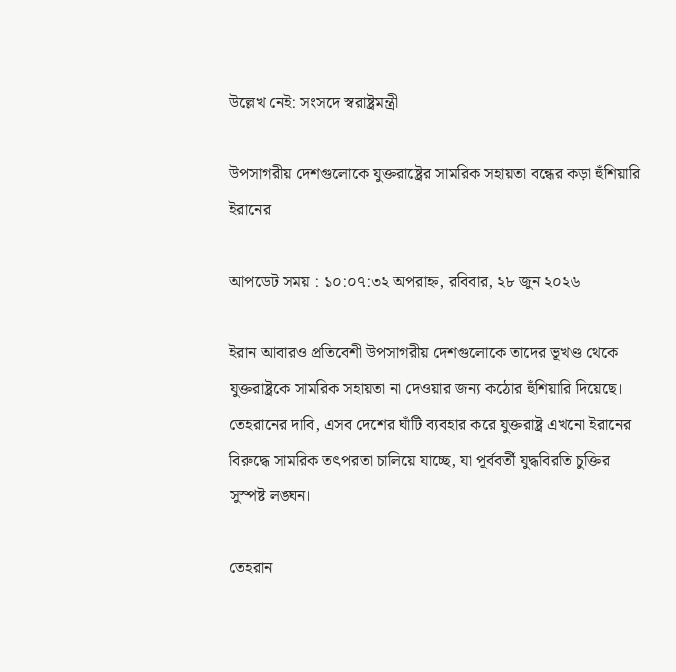উল্লেখ নেই: সংসদে স্বরাষ্ট্রমন্ত্রী

উপসাগরীয় দেশগুলোকে যুক্তরাষ্ট্রের সামরিক সহায়তা বন্ধের কড়া হুঁশিয়ারি ইরানের

আপডেট সময় : ১০:০৭:৩২ অপরাহ্ন, রবিবার, ২৮ জুন ২০২৬

ইরান আবারও প্রতিবেশী উপসাগরীয় দেশগুলোকে তাদের ভূখণ্ড থেকে যুক্তরাষ্ট্রকে সামরিক সহায়তা না দেওয়ার জন্য কঠোর হুঁশিয়ারি দিয়েছে। তেহরানের দাবি, এসব দেশের ঘাঁটি ব্যবহার করে যুক্তরাষ্ট্র এখনো ইরানের বিরুদ্ধে সামরিক তৎপরতা চালিয়ে যাচ্ছে, যা পূর্ববর্তী যুদ্ধবিরতি চুক্তির সুস্পষ্ট লঙ্ঘন।

তেহরান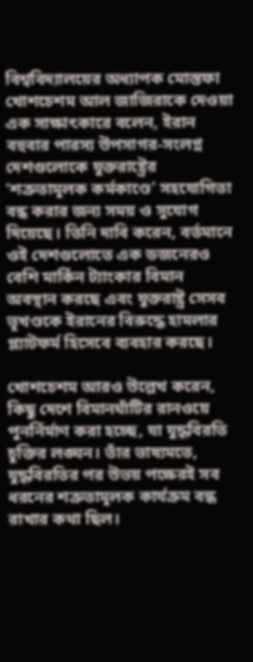বিশ্ববিদ্যালয়ের অধ্যাপক মোস্তফা খোশচেশম আল জাজিরাকে দেওয়া এক সাক্ষাৎকারে বলেন, ইরান বহুবার পারস্য উপসাগর-সংলগ্ন দেশগুলোকে যুক্তরাষ্ট্রের ‘শত্রুতামূলক কর্মকাণ্ডে’ সহযোগিতা বন্ধ করার জন্য সময় ও সুযোগ দিয়েছে। তিনি দাবি করেন, বর্তমানে ওই দেশগুলোতে এক ডজনেরও বেশি মার্কিন ট্যাংকার বিমান অবস্থান করছে এবং যুক্তরাষ্ট্র সেসব ভূখণ্ডকে ইরানের বিরুদ্ধে হামলার প্ল্যাটফর্ম হিসেবে ব্যবহার করছে।

খোশচেশম আরও উল্লেখ করেন, কিছু দেশে বিমানঘাঁটির রানওয়ে পুনর্নির্মাণ করা হচ্ছে, যা যুদ্ধবিরতি চুক্তির লঙ্ঘন। তাঁর ভাষ্যমতে, যুদ্ধবিরতির পর উভয় পক্ষেরই সব ধরনের শত্রুতামূলক কার্যক্রম বন্ধ রাখার কথা ছিল।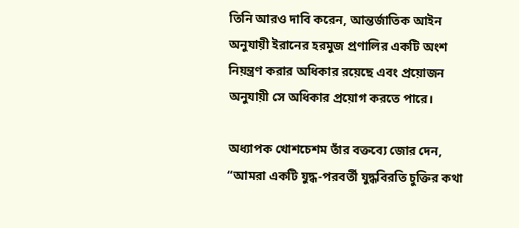তিনি আরও দাবি করেন, আন্তর্জাতিক আইন অনুযায়ী ইরানের হরমুজ প্রণালির একটি অংশ নিয়ন্ত্রণ করার অধিকার রয়েছে এবং প্রয়োজন অনুযায়ী সে অধিকার প্রয়োগ করতে পারে।

অধ্যাপক খোশচেশম তাঁর বক্তব্যে জোর দেন, “আমরা একটি যুদ্ধ-পরবর্তী যুদ্ধবিরতি চুক্তির কথা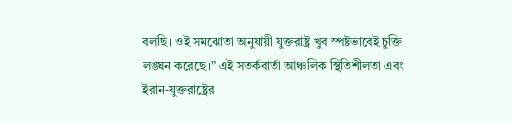বলছি। ওই সমঝোতা অনুযায়ী যুক্তরাষ্ট্র খুব স্পষ্টভাবেই চুক্তি লঙ্ঘন করেছে।” এই সতর্কবার্তা আঞ্চলিক স্থিতিশীলতা এবং ইরান-যুক্তরাষ্ট্রের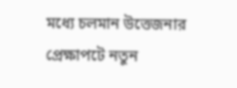মধ্যে চলমান উত্তেজনার প্রেক্ষাপটে নতুন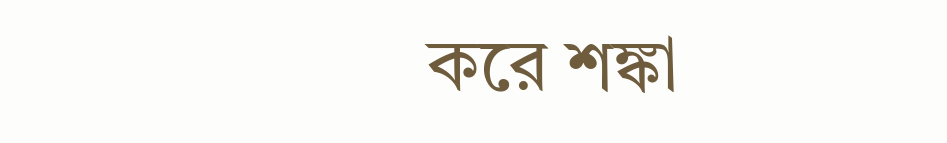করে শঙ্কা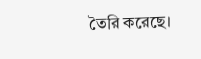তৈরি করেছে।